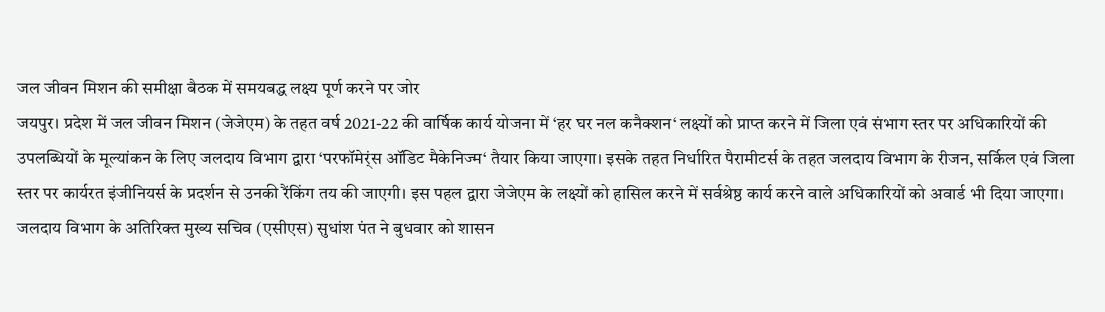जल जीवन मिशन की समीक्षा बैठक में समयबद्ध लक्ष्य पूर्ण करने पर जोर
जयपुर। प्रदेश में जल जीवन मिशन (जेजेएम) के तहत वर्ष 2021-22 की वार्षिक कार्य योजना में ‘हर घर नल कनैक्शन‘ लक्ष्यों को प्राप्त करने में जिला एवं संभाग स्तर पर अधिकारियों की उपलब्धियों के मूल्यांकन के लिए जलदाय विभाग द्वारा ‘परफॉमेर्ंस ऑडिट मैकेनिज्म‘ तैयार किया जाएगा। इसके तहत निर्धारित पैरामीटर्स के तहत जलदाय विभाग के रीजन, सर्किल एवं जिला स्तर पर कार्यरत इंजीनियर्स के प्रदर्शन से उनकी रैंकिंग तय की जाएगी। इस पहल द्वारा जेजेएम के लक्ष्यों को हासिल करने में सर्वश्रेष्ठ कार्य करने वाले अधिकारियों को अवार्ड भी दिया जाएगा।
जलदाय विभाग के अतिरिक्त मुख्य सचिव (एसीएस) सुधांश पंत ने बुधवार को शासन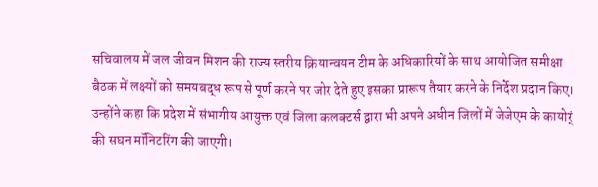सचिवालय में जल जीवन मिशन की राज्य स्तरीय क्रियान्वयन टीम के अधिकारियों के साथ आयोजित समीक्षा बैठक में लक्ष्यों को समयबद्ध रूप से पूर्ण करने पर जोर देते हुए इसका प्रारूप तैयार करने के निर्देश प्रदान किए। उन्होंने कहा कि प्रदेश में संभागीय आयुक्त एवं जिला कलक्टर्स द्वारा भी अपने अधीन जिलों में जेजेएम के कायोर्ं की सघन मॉनिटरिंग की जाएगी।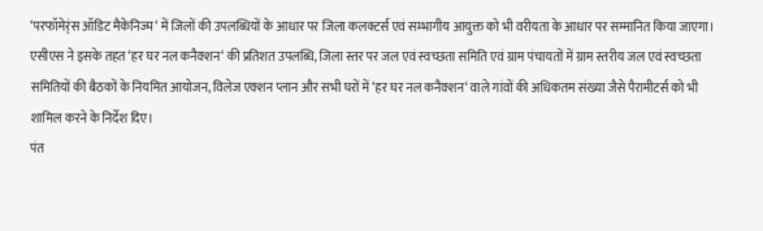‘परफॉमेर्ंस ऑडिट मैकेनिज्म‘ में जिलों की उपलब्धियों के आधार पर जिला कलक्टर्स एवं सम्भागीय आयुक्त को भी वरीयता के आधार पर सम्मानित किया जाएगा। एसीएस ने इसके तहत ‘हर घर नल कनैक्शन‘ की प्रतिशत उपलब्धि, जिला स्तर पर जल एवं स्वच्छता समिति एवं ग्राम पंचायतों में ग्राम स्तरीय जल एवं स्वच्छता समितियों की बैठकों के नियमित आयोजन, विलेज एक्शन प्लान और सभी घरों में ‘हर घर नल कनैक्शन‘ वाले गांवों की अधिकतम संख्या जैसे पैरामीटर्स को भी शामिल करने के निर्देश दिए।
पंत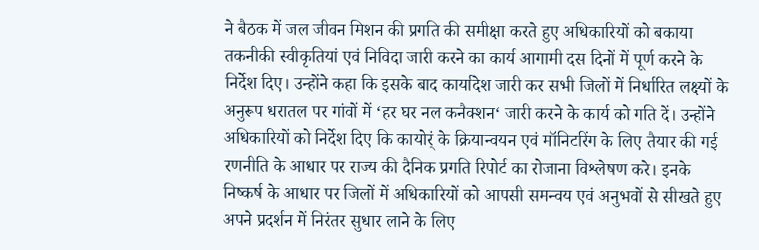ने बैठक में जल जीवन मिशन की प्रगति की समीक्षा करते हुए अधिकारियों को बकाया तकनीकी स्वीकृतियां एवं निविदा जारी करने का कार्य आगामी दस दिनों में पूर्ण करने के निर्देश दिए। उन्होंने कहा कि इसके बाद कार्यादेश जारी कर सभी जिलों में निर्धारित लक्ष्यों के अनुरूप धरातल पर गांवों में ‘हर घर नल कनैक्शन‘ जारी करने के कार्य को गति दें। उन्होंने अधिकारियों को निर्देश दिए कि कायोर्ं के क्रियान्वयन एवं मॉनिटरिंग के लिए तैयार की गई रणनीति के आधार पर राज्य की दैनिक प्रगति रिपोर्ट का रोजाना विश्लेषण करे। इनके निष्कर्ष के आधार पर जिलों में अधिकारियों को आपसी समन्वय एवं अनुभवों से सीखते हुए अपने प्रदर्शन में निरंतर सुधार लाने के लिए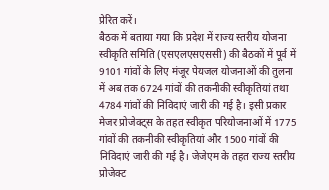प्रेरित करें।
बैठक में बताया गया कि प्रदेश में राज्य स्तरीय योजना स्वीकृति समिति (एसएलएसएससी) की बैठकों में पूर्व में 9101 गांवों के लिए मंजूर पेयजल योजनाओं की तुलना में अब तक 6724 गांवों की तकनीकी स्वीकृतियां तथा 4784 गांवों की निविदाएं जारी की गई है। इसी प्रकार मेजर प्रोजेक्ट्स के तहत स्वीकृत परियोजनाओं में 1775 गांवों की तकनीकी स्वीकृतियां और 1500 गांवों की निविदाएं जारी की गई है। जेजेएम के तहत राज्य स्तरीय प्रोजेक्ट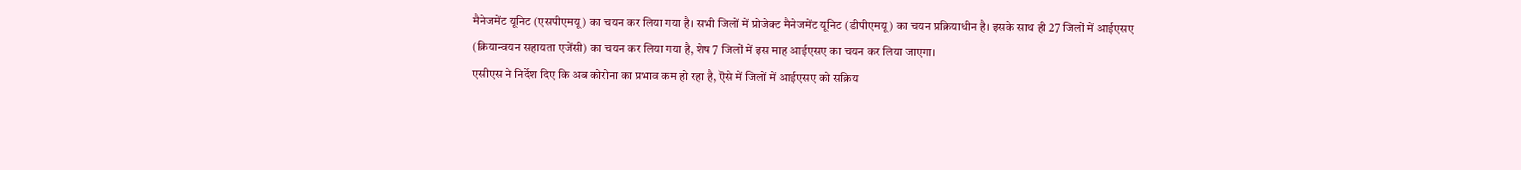मैनेजमेंट यूनिट (एसपीएमयू) का चयन कर लिया गया है। सभी जिलों में प्रोजेक्ट मैनेजमेंट यूनिट (डीपीएमयू) का चयन प्रक्रियाधीन है। इसके साथ ही 27 जिलों में आईएसए (क्रियान्वयन सहायता एजेंसी) का चयन कर लिया गया है, शेष 7 जिलों में इस माह आईएसए का चयन कर लिया जाएगा।
एसीएस ने निर्देश दिए कि अब कोरोना का प्रभाव कम हो रहा है, ऎसे में जिलों में आईएसए को सक्रिय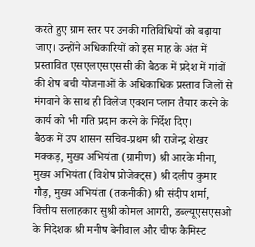करते हुए ग्राम स्तर पर उनकी गतिविधियों को बढ़ाया जाए। उन्होंने अधिकारियों को इस माह के अंत में प्रस्तावित एसएलएसएससी की बैठक में प्रदेश में गांवों की शेष बची योजनाओं के अधिकाधिक प्रस्ताव जिलों से मंगवाने के साथ ही विलेज एक्शन प्लान तैयार करने के कार्य को भी गति प्रदान करने के निर्देश दिए।
बैठक में उप शासन सचिव-प्रथम श्री राजेन्द्र शेखर मक्कड़, मुख्य अभियंता (ग्रामीण) श्री आरके मीना, मुख्य अभियंता (विशेष प्रोजेक्ट्स) श्री दलीप कुमार गौड़, मुख्य अभियंता (तकनीकी) श्री संदीप शर्मा, वित्तीय सलाहकार सुश्री कोमल आगरी, डब्ल्यूएसएसओ के निदेशक श्री मनीष बेनीवाल और चीफ कैमिस्ट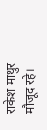राकेश माथुर मौजूद रहे।